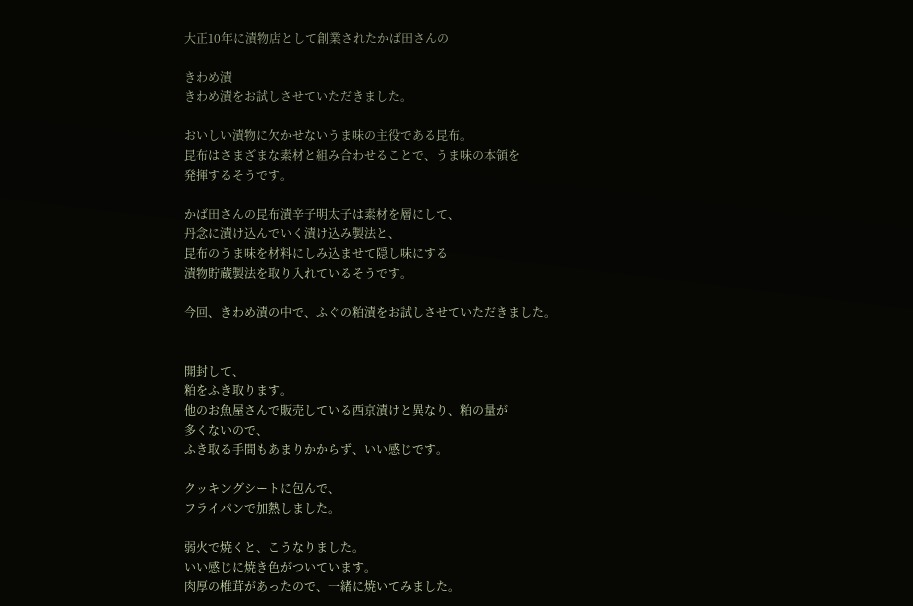大正10年に漬物店として創業されたかば田さんの

きわめ漬
きわめ漬をお試しさせていただきました。

おいしい漬物に欠かせないうま味の主役である昆布。
昆布はさまざまな素材と組み合わせることで、うま味の本領を
発揮するそうです。

かば田さんの昆布漬辛子明太子は素材を層にして、
丹念に漬け込んでいく漬け込み製法と、
昆布のうま味を材料にしみ込ませて隠し味にする
漬物貯蔵製法を取り入れているそうです。

今回、きわめ漬の中で、ふぐの粕漬をお試しさせていただきました。


開封して、
粕をふき取ります。
他のお魚屋さんで販売している西京漬けと異なり、粕の量が
多くないので、
ふき取る手間もあまりかからず、いい感じです。

クッキングシートに包んで、
フライパンで加熱しました。

弱火で焼くと、こうなりました。
いい感じに焼き色がついています。
肉厚の椎茸があったので、一緒に焼いてみました。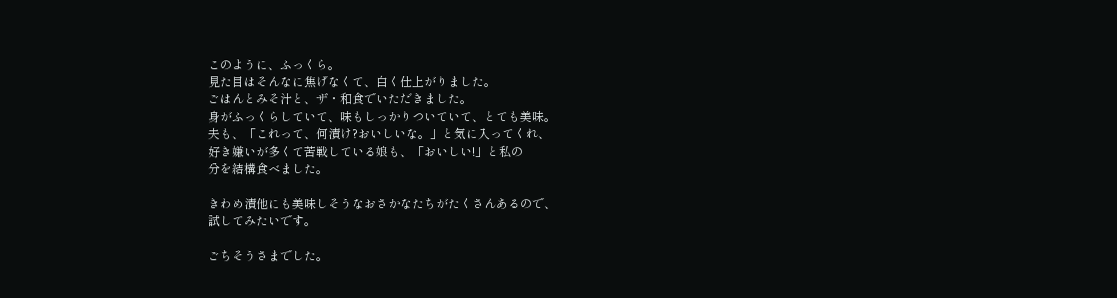このように、ふっくら。
見た目はそんなに焦げなくて、白く仕上がりました。
ごはんとみそ汁と、ザ・和食でいただきました。
身がふっくらしていて、味もしっかりついていて、とても美味。
夫も、「これって、何漬け?おいしいな。」と気に入ってくれ、
好き嫌いが多くて苦戦している娘も、「おいしい!」と私の
分を結構食べました。

きわめ漬他にも美味しそうなおさかなたちがたくさんあるので、
試してみたいです。

ごちそうさまでした。